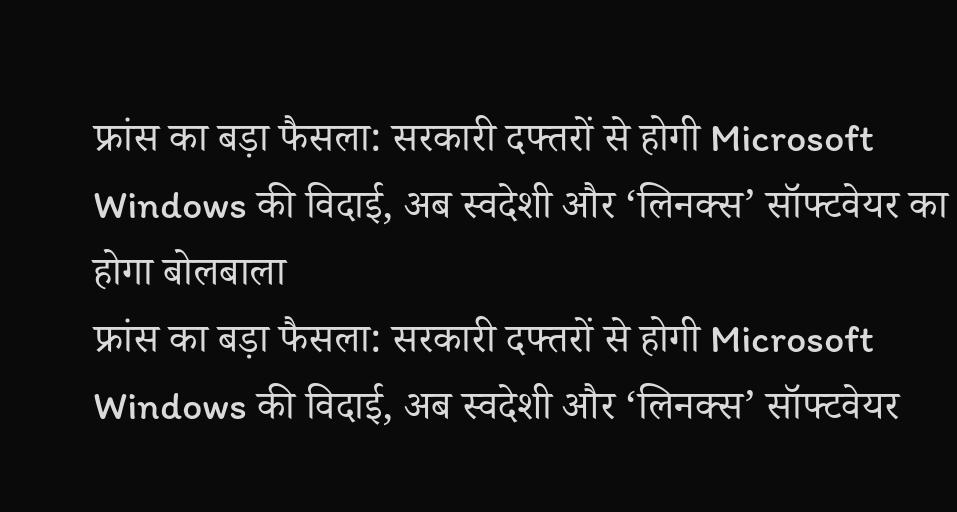फ्रांस का बड़ा फैसला: सरकारी दफ्तरों से होगी Microsoft Windows की विदाई, अब स्वदेशी और ‘लिनक्स’ सॉफ्टवेयर का होगा बोलबाला
फ्रांस का बड़ा फैसला: सरकारी दफ्तरों से होगी Microsoft Windows की विदाई, अब स्वदेशी और ‘लिनक्स’ सॉफ्टवेयर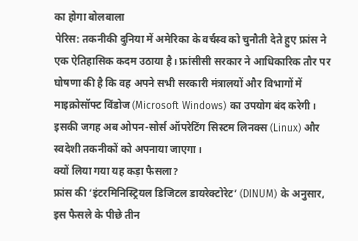का होगा बोलबाला
पेरिस: तकनीकी दुनिया में अमेरिका के वर्चस्व को चुनौती देते हुए फ्रांस ने एक ऐतिहासिक कदम उठाया है। फ्रांसीसी सरकार ने आधिकारिक तौर पर घोषणा की है कि वह अपने सभी सरकारी मंत्रालयों और विभागों में माइक्रोसॉफ्ट विंडोज (Microsoft Windows) का उपयोग बंद करेगी। इसकी जगह अब ओपन-सोर्स ऑपरेटिंग सिस्टम लिनक्स (Linux) और स्वदेशी तकनीकों को अपनाया जाएगा।
क्यों लिया गया यह कड़ा फैसला?
फ्रांस की ‘इंटरमिनिस्ट्रियल डिजिटल डायरेक्टोरेट’ (DINUM) के अनुसार, इस फैसले के पीछे तीन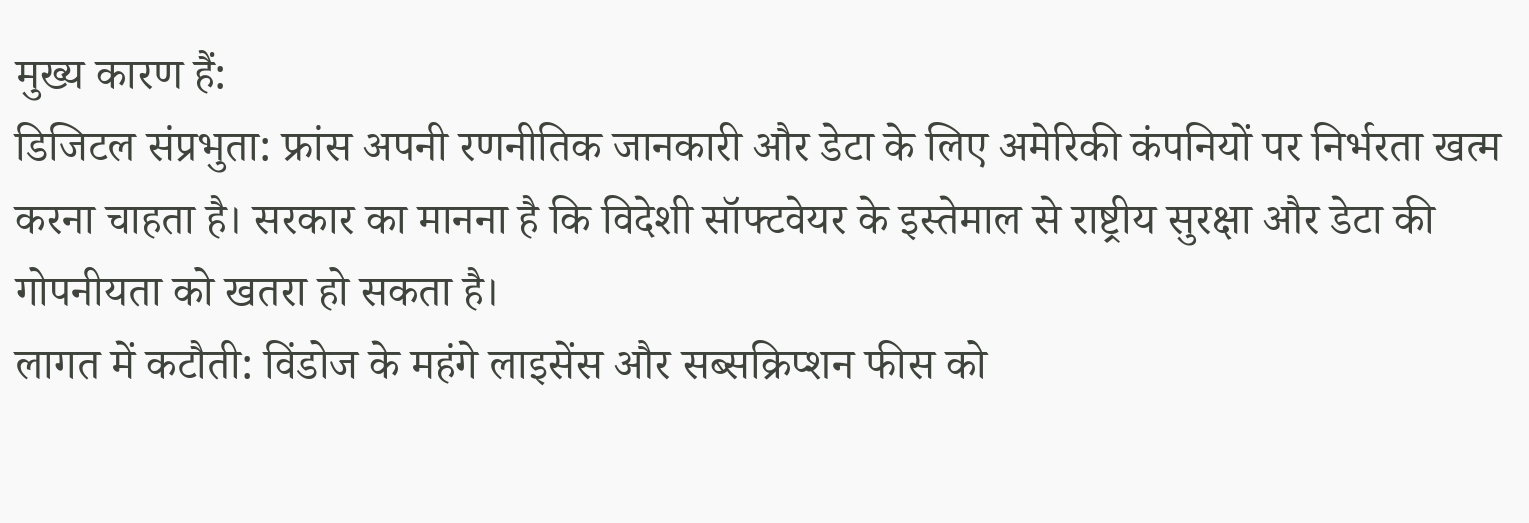मुख्य कारण हैं:
डिजिटल संप्रभुता: फ्रांस अपनी रणनीतिक जानकारी और डेटा के लिए अमेरिकी कंपनियों पर निर्भरता खत्म करना चाहता है। सरकार का मानना है कि विदेशी सॉफ्टवेयर के इस्तेमाल से राष्ट्रीय सुरक्षा और डेटा की गोपनीयता को खतरा हो सकता है।
लागत में कटौती: विंडोज के महंगे लाइसेंस और सब्सक्रिप्शन फीस को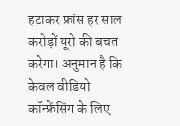हटाकर फ्रांस हर साल करोड़ों यूरो की बचत करेगा। अनुमान है कि केवल वीडियो कॉन्फ्रेंसिंग के लिए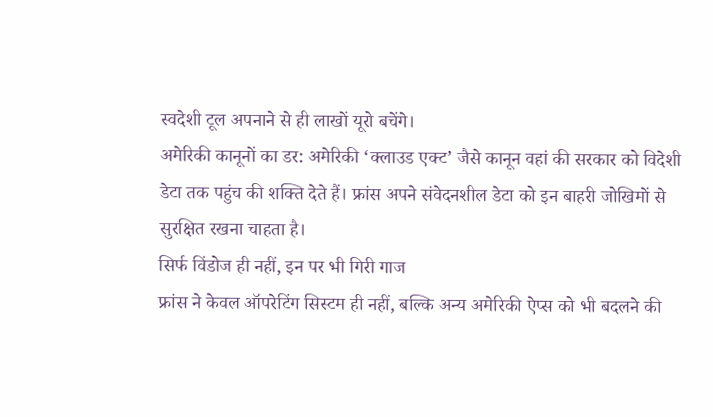स्वदेशी टूल अपनाने से ही लाखों यूरो बचेंगे।
अमेरिकी कानूनों का डर: अमेरिकी ‘क्लाउड एक्ट’ जैसे कानून वहां की सरकार को विदेशी डेटा तक पहुंच की शक्ति देते हैं। फ्रांस अपने संवेदनशील डेटा को इन बाहरी जोखिमों से सुरक्षित रखना चाहता है।
सिर्फ विंडोज ही नहीं, इन पर भी गिरी गाज
फ्रांस ने केवल ऑपरेटिंग सिस्टम ही नहीं, बल्कि अन्य अमेरिकी ऐप्स को भी बदलने की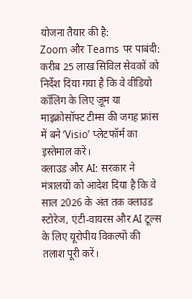योजना तैयार की है:
Zoom और Teams पर पाबंदी: करीब 25 लाख सिविल सेवकों को निर्देश दिया गया है कि वे वीडियो कॉलिंग के लिए ज़ूम या माइक्रोसॉफ्ट टीम्स की जगह फ्रांस में बने ‘Visio’ प्लेटफॉर्म का इस्तेमाल करें।
क्लाउड और AI: सरकार ने मंत्रालयों को आदेश दिया है कि वे साल 2026 के अंत तक क्लाउड स्टोरेज, एंटी-वायरस और AI टूल्स के लिए यूरोपीय विकल्पों की तलाश पूरी करें।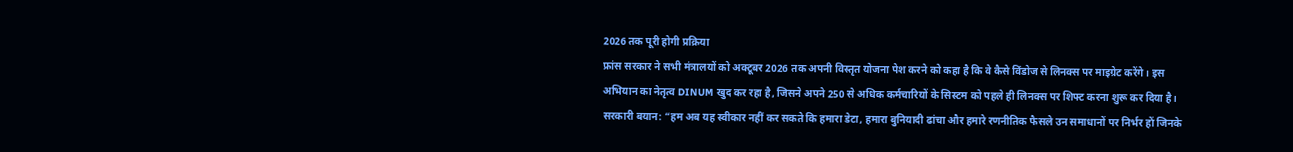2026 तक पूरी होगी प्रक्रिया
फ्रांस सरकार ने सभी मंत्रालयों को अक्टूबर 2026 तक अपनी विस्तृत योजना पेश करने को कहा है कि वे कैसे विंडोज से लिनक्स पर माइग्रेट करेंगे। इस अभियान का नेतृत्व DINUM खुद कर रहा है, जिसने अपने 250 से अधिक कर्मचारियों के सिस्टम को पहले ही लिनक्स पर शिफ्ट करना शुरू कर दिया है।
सरकारी बयान: “हम अब यह स्वीकार नहीं कर सकते कि हमारा डेटा, हमारा बुनियादी ढांचा और हमारे रणनीतिक फैसले उन समाधानों पर निर्भर हों जिनके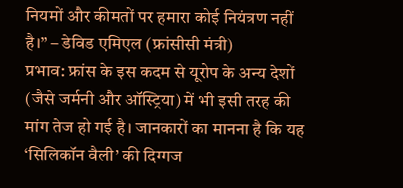नियमों और कीमतों पर हमारा कोई नियंत्रण नहीं है।” – डेविड एमिएल (फ्रांसीसी मंत्री)
प्रभाव: फ्रांस के इस कदम से यूरोप के अन्य देशों (जैसे जर्मनी और ऑस्ट्रिया) में भी इसी तरह की मांग तेज हो गई है। जानकारों का मानना है कि यह ‘सिलिकॉन वैली’ की दिग्गज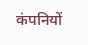कंपनियों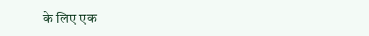के लिए एक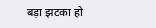बड़ा झटका हो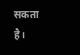सकता है।